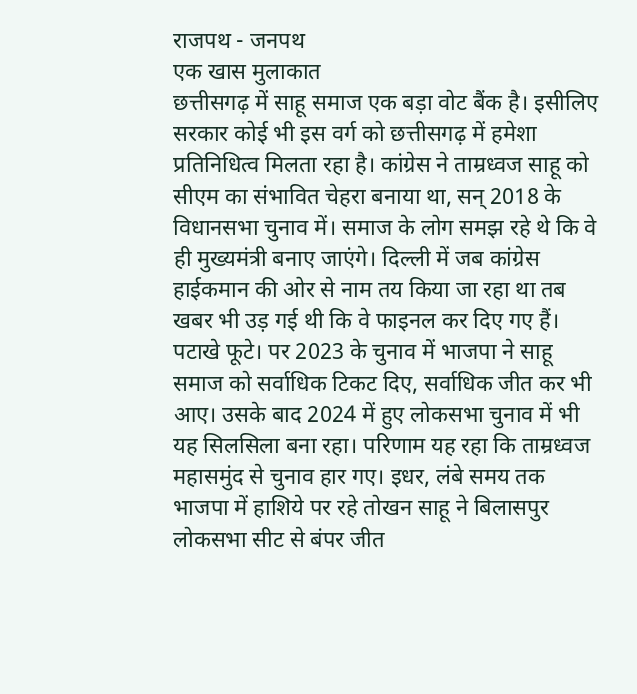राजपथ - जनपथ
एक खास मुलाकात
छत्तीसगढ़ में साहू समाज एक बड़ा वोट बैंक है। इसीलिए सरकार कोई भी इस वर्ग को छत्तीसगढ़ में हमेशा प्रतिनिधित्व मिलता रहा है। कांग्रेस ने ताम्रध्वज साहू को सीएम का संभावित चेहरा बनाया था, सन् 2018 के विधानसभा चुनाव में। समाज के लोग समझ रहे थे कि वे ही मुख्यमंत्री बनाए जाएंगे। दिल्ली में जब कांग्रेस हाईकमान की ओर से नाम तय किया जा रहा था तब खबर भी उड़ गई थी कि वे फाइनल कर दिए गए हैं। पटाखे फूटे। पर 2023 के चुनाव में भाजपा ने साहू समाज को सर्वाधिक टिकट दिए, सर्वाधिक जीत कर भी आए। उसके बाद 2024 में हुए लोकसभा चुनाव में भी यह सिलसिला बना रहा। परिणाम यह रहा कि ताम्रध्वज महासमुंद से चुनाव हार गए। इधर, लंबे समय तक भाजपा में हाशिये पर रहे तोखन साहू ने बिलासपुर लोकसभा सीट से बंपर जीत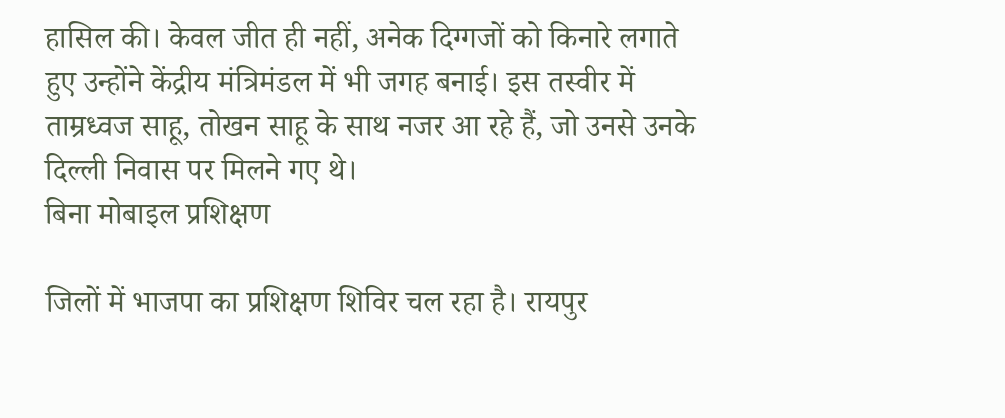हासिल की। केवल जीत ही नहीं, अनेक दिग्गजों को किनारे लगाते हुए उन्होंने केंद्रीय मंत्रिमंडल में भी जगह बनाई। इस तस्वीर में ताम्रध्वज साहू, तोखन साहू के साथ नजर आ रहे हैं, जो उनसे उनके दिल्ली निवास पर मिलने गए थे।
बिना मोबाइल प्रशिक्षण

जिलों में भाजपा का प्रशिक्षण शिविर चल रहा है। रायपुर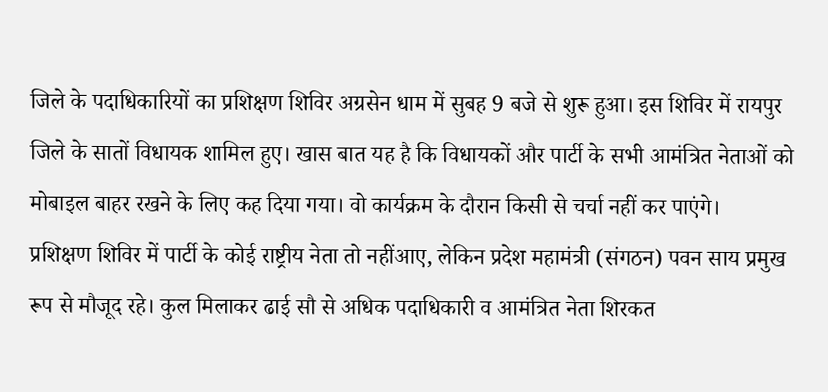जिले के पदाधिकारियों का प्रशिक्षण शिविर अग्रसेन धाम में सुबह 9 बजे से शुरू हुआ। इस शिविर में रायपुर जिले के सातों विधायक शामिल हुए। खास बात यह है कि विधायकों और पार्टी के सभी आमंत्रित नेताओं को मोबाइल बाहर रखने के लिए कह दिया गया। वो कार्यक्रम के दौरान किसी से चर्चा नहीं कर पाएंगे।
प्रशिक्षण शिविर में पार्टी के कोई राष्ट्रीय नेता तो नहींआए, लेकिन प्रदेश महामंत्री (संगठन) पवन साय प्रमुख रूप से मौजूद रहे। कुल मिलाकर ढाई सौ से अधिक पदाधिकारी व आमंत्रित नेता शिरकत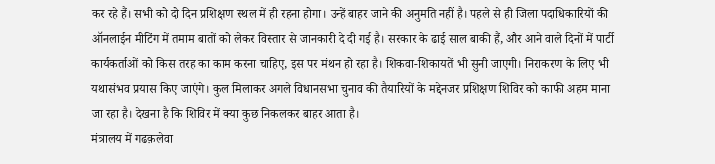कर रहे हैं। सभी को दो दिन प्रशिक्षण स्थल में ही रहना होगा। उन्हें बाहर जाने की अनुमति नहीं है। पहले से ही जिला पदाधिकारियों की ऑनलाईन मीटिंग में तमाम बातों को लेकर विस्तार से जानकारी दे दी गई है। सरकार के ढाई साल बाकी हैं, और आने वाले दिनों में पार्टी कार्यकर्ताओं को किस तरह का काम करना चाहिए, इस पर मंथन हो रहा है। शिकवा-शिकायतें भी सुनी जाएगी। निराकरण के लिए भी यथासंभव प्रयास किए जाएंगे। कुल मिलाकर अगले विधानसभा चुनाव की तैयारियों के मद्देनजर प्रशिक्षण शिविर को काफी अहम माना जा रहा है। देखना है कि शिविर में क्या कुछ निकलकर बाहर आता है।
मंत्रालय में गढक़लेवा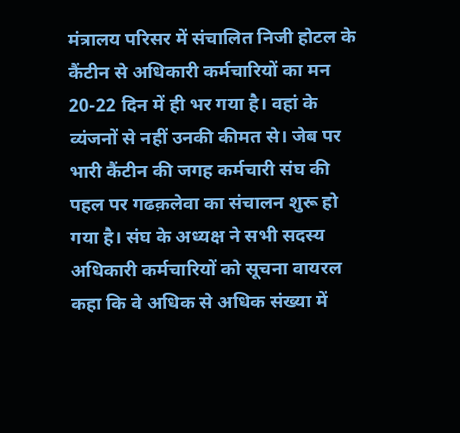मंत्रालय परिसर में संचालित निजी होटल के कैंटीन से अधिकारी कर्मचारियों का मन 20-22 दिन में ही भर गया है। वहां के व्यंजनों से नहीं उनकी कीमत से। जेब पर भारी कैंटीन की जगह कर्मचारी संघ की पहल पर गढक़लेवा का संचालन शुरू हो गया है। संघ के अध्यक्ष ने सभी सदस्य अधिकारी कर्मचारियों को सूचना वायरल कहा कि वे अधिक से अधिक संख्या में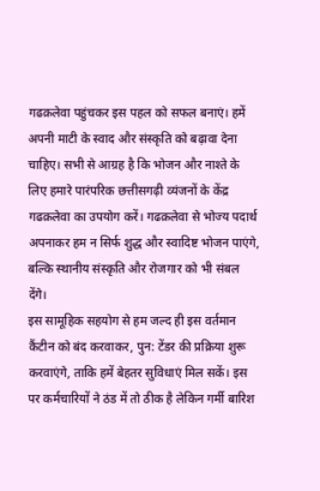गढक़लेवा पहुंचकर इस पहल को सफल बनाएं। हमें अपनी माटी के स्वाद और संस्कृति को बढ़ावा देना चाहिए। सभी से आग्रह है कि भोजन और नाश्ते के लिए हमारे पारंपरिक छत्तीसगढ़ी व्यंजनों के केंद्र गढक़लेवा का उपयोग करें। गढक़लेवा से भोज्य पदार्थ अपनाकर हम न सिर्फ शुद्ध और स्वादिष्ट भोजन पाएंगे, बल्कि स्थानीय संस्कृति और रोजगार को भी संबल देंगे।
इस सामूहिक सहयोग से हम जल्द ही इस वर्तमान कैंटीन को बंद करवाकर, पुन: टेंडर की प्रक्रिया शुरू करवाएंगे, ताकि हमें बेहतर सुविधाएं मिल सकें। इस पर कर्मचारियों ने ठंड में तो ठीक है लेकिन गर्मी बारिश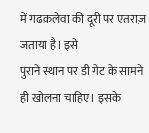में गढक़लेवा की दूरी पर एतराज़ जताया है। इसे
पुराने स्थान पर डी गेट के सामने ही खोलना चाहिए। इसके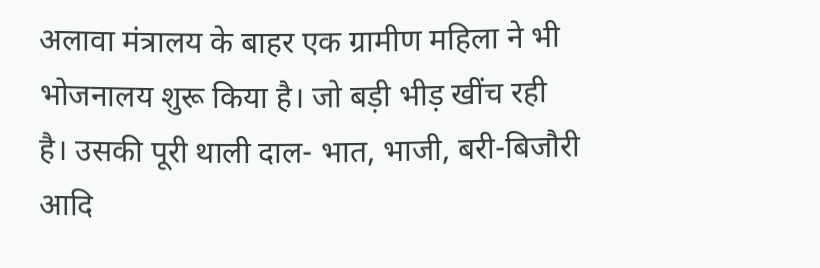अलावा मंत्रालय के बाहर एक ग्रामीण महिला ने भी भोजनालय शुरू किया है। जो बड़ी भीड़ खींच रही है। उसकी पूरी थाली दाल- भात, भाजी, बरी-बिजौरी आदि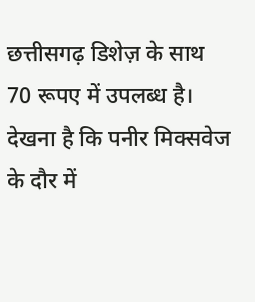छत्तीसगढ़ डिशेज़ के साथ 70 रूपए में उपलब्ध है। देखना है कि पनीर मिक्सवेज के दौर में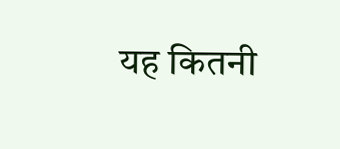यह कितनी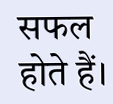सफल होते हैं।